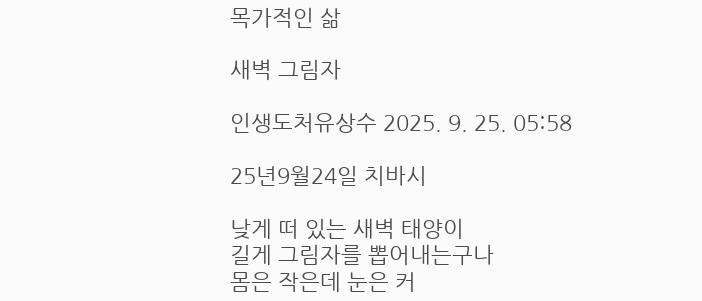목가적인 삶

새벽 그림자

인생도처유상수 2025. 9. 25. 05:58

25년9월24일 치바시

낮게 떠 있는 새벽 태양이
길게 그림자를 뽑어내는구나
몸은 작은데 눈은 커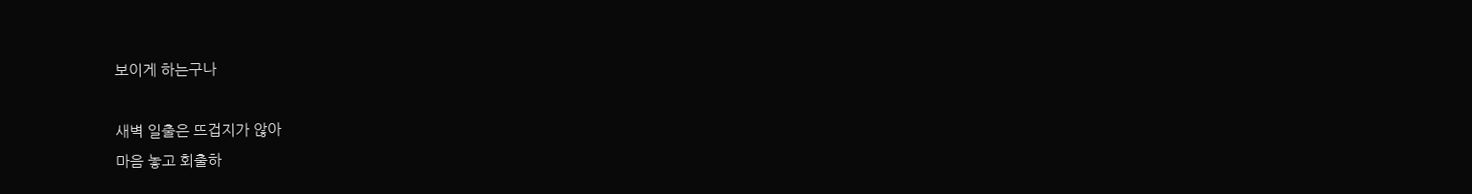보이게 하는구나

새벽 일출은 뜨겁지가 않아
마음 놓고 회출하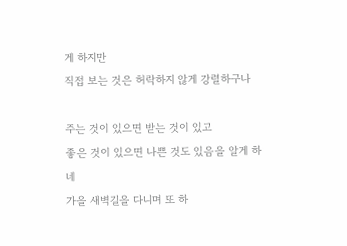게 하지만
직접 보는 것은 허락하지 않게 강렬하구나

주는 것이 있으면 받는 것이 있고
좋은 것이 있으면 나쁜 것도 있음을 알게 하네
가을 새벽길을 다니며 또 하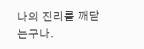나의 진리를 깨닫는구나.